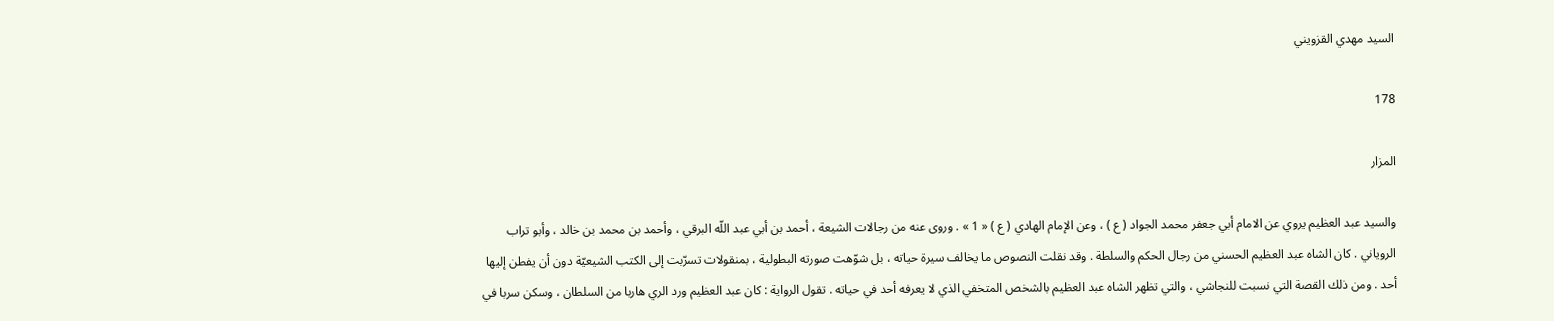السيد مهدي القزويني

178

المزار

والسيد عبد العظيم يروي عن الامام أبي جعفر محمد الجواد ( ع ) ، وعن الإمام الهادي ( ع ) « 1 » . وروى عنه من رجالات الشيعة ، أحمد بن أبي عبد اللّه البرقي ، وأحمد بن محمد بن خالد ، وأبو تراب الروياني . كان الشاه عبد العظيم الحسني من رجال الحكم والسلطة . وقد نقلت النصوص ما يخالف سيرة حياته ، بل شوّهت صورته البطولية ، بمنقولات تسرّبت إلى الكتب الشيعيّة دون أن يفطن إليها أحد . ومن ذلك القصة التي نسبت للنجاشي ، والتي تظهر الشاه عبد العظيم بالشخص المتخفي الذي لا يعرفه أحد في حياته . تقول الرواية : كان عبد العظيم ورد الري هاربا من السلطان ، وسكن سربا في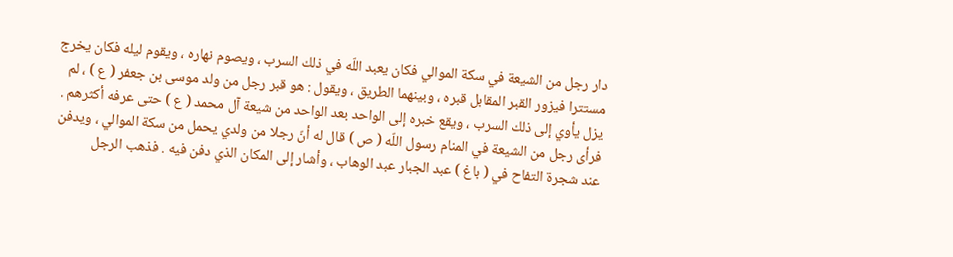دار رجل من الشيعة في سكة الموالي فكان يعبد اللّه في ذلك السرب ، ويصوم نهاره ، ويقوم ليله فكان يخرج مستترا فيزور القبر المقابل قبره ، وبينهما الطريق ، ويقول : هو قبر رجل من ولد موسى بن جعفر ( ع ) ، لم يزل يأوي إلى ذلك السرب ، ويقع خبره إلى الواحد بعد الواحد من شيعة آل محمد ( ع ) حتى عرفه أكثرهم . فرأى رجل من الشيعة في المنام رسول اللّه ( ص ) قال له أنّ رجلا من ولدي يحمل من سكة الموالي ، ويدفن عند شجرة التفاح في ( باغ ) عبد الجبار عبد الوهاب ، وأشار إلى المكان الذي دفن فيه . فذهب الرجل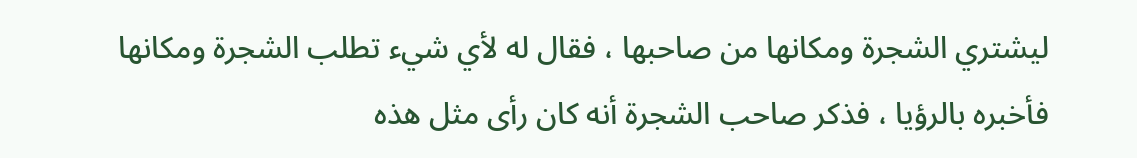ليشتري الشجرة ومكانها من صاحبها ، فقال له لأي شيء تطلب الشجرة ومكانها فأخبره بالرؤيا ، فذكر صاحب الشجرة أنه كان رأى مثل هذه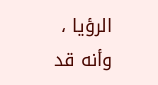الرؤيا ، وأنه قد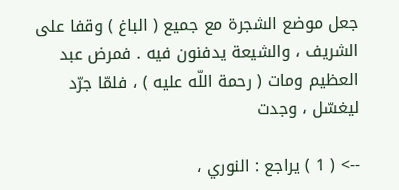جعل موضع الشجرة مع جميع ( الباغ ) وقفا على الشريف ، والشيعة يدفنون فيه . فمرض عبد العظيم ومات ( رحمة اللّه عليه ) ، فلمّا جرّد ليغسّل ، وجدت

--> ( 1 ) يراجع : النوري ،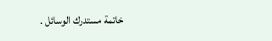خاتمة مستدرك الوسائل .